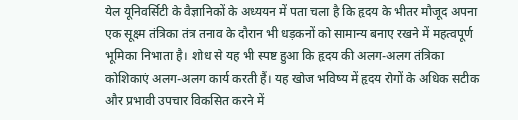येल यूनिवर्सिटी के वैज्ञानिकों के अध्ययन में पता चला है कि हृदय के भीतर मौजूद अपना एक सूक्ष्म तंत्रिका तंत्र तनाव के दौरान भी धड़कनों को सामान्य बनाए रखने में महत्वपूर्ण भूमिका निभाता है। शोध से यह भी स्पष्ट हुआ कि हृदय की अलग-अलग तंत्रिका कोशिकाएं अलग-अलग कार्य करती हैं। यह खोज भविष्य में हृदय रोगों के अधिक सटीक और प्रभावी उपचार विकसित करने में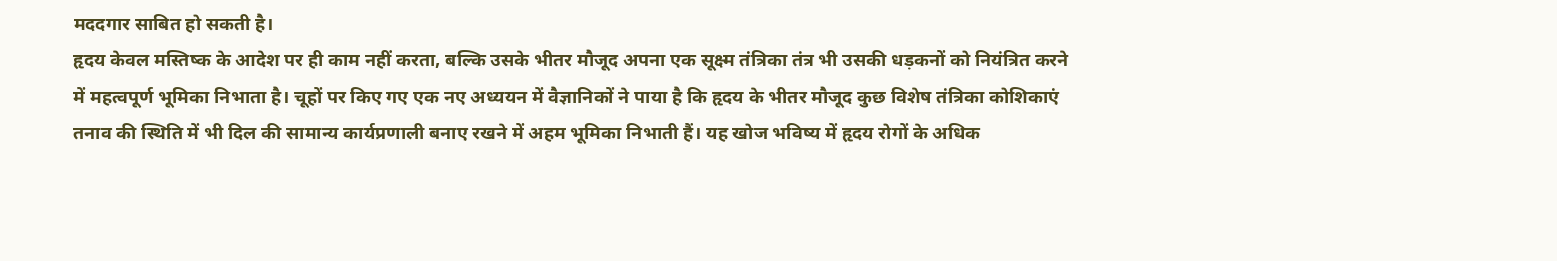मददगार साबित हो सकती है।
हृदय केवल मस्तिष्क के आदेश पर ही काम नहीं करता, बल्कि उसके भीतर मौजूद अपना एक सूक्ष्म तंत्रिका तंत्र भी उसकी धड़कनों को नियंत्रित करने में महत्वपूर्ण भूमिका निभाता है। चूहों पर किए गए एक नए अध्ययन में वैज्ञानिकों ने पाया है कि हृदय के भीतर मौजूद कुछ विशेष तंत्रिका कोशिकाएं तनाव की स्थिति में भी दिल की सामान्य कार्यप्रणाली बनाए रखने में अहम भूमिका निभाती हैं। यह खोज भविष्य में हृदय रोगों के अधिक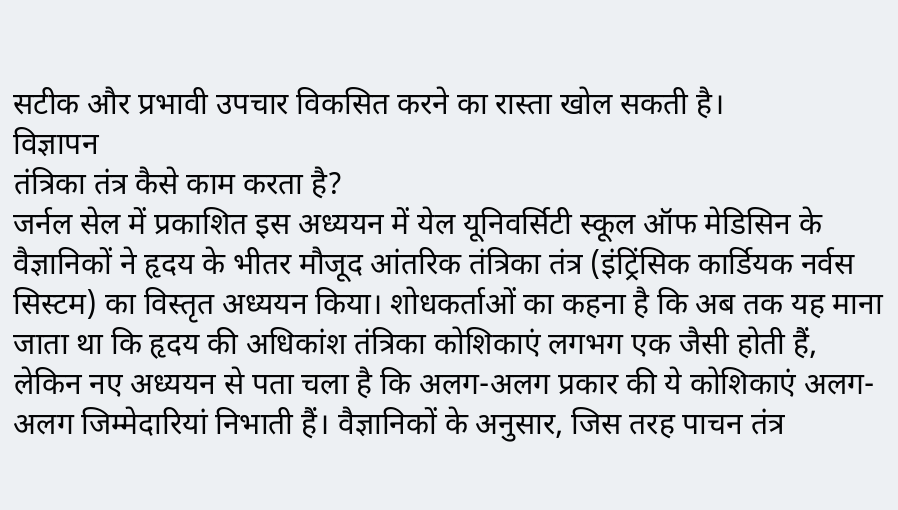सटीक और प्रभावी उपचार विकसित करने का रास्ता खोल सकती है।
विज्ञापन
तंत्रिका तंत्र कैसे काम करता है?
जर्नल सेल में प्रकाशित इस अध्ययन में येल यूनिवर्सिटी स्कूल ऑफ मेडिसिन के वैज्ञानिकों ने हृदय के भीतर मौजूद आंतरिक तंत्रिका तंत्र (इंट्रिंसिक कार्डियक नर्वस सिस्टम) का विस्तृत अध्ययन किया। शोधकर्ताओं का कहना है कि अब तक यह माना जाता था कि हृदय की अधिकांश तंत्रिका कोशिकाएं लगभग एक जैसी होती हैं, लेकिन नए अध्ययन से पता चला है कि अलग-अलग प्रकार की ये कोशिकाएं अलग-अलग जिम्मेदारियां निभाती हैं। वैज्ञानिकों के अनुसार, जिस तरह पाचन तंत्र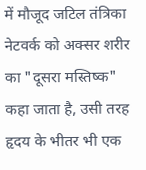में मौजूद जटिल तंत्रिका नेटवर्क को अक्सर शरीर का "दूसरा मस्तिष्क" कहा जाता है, उसी तरह हृदय के भीतर भी एक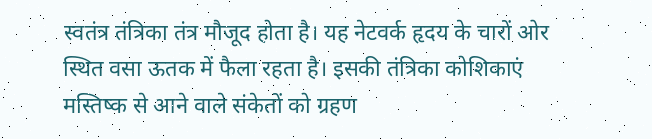स्वतंत्र तंत्रिका तंत्र मौजूद होता है। यह नेटवर्क हृदय के चारों ओर स्थित वसा ऊतक में फैला रहता है। इसकी तंत्रिका कोशिकाएं मस्तिष्क से आने वाले संकेतों को ग्रहण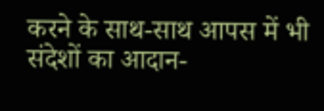करने के साथ-साथ आपस में भी संदेशों का आदान-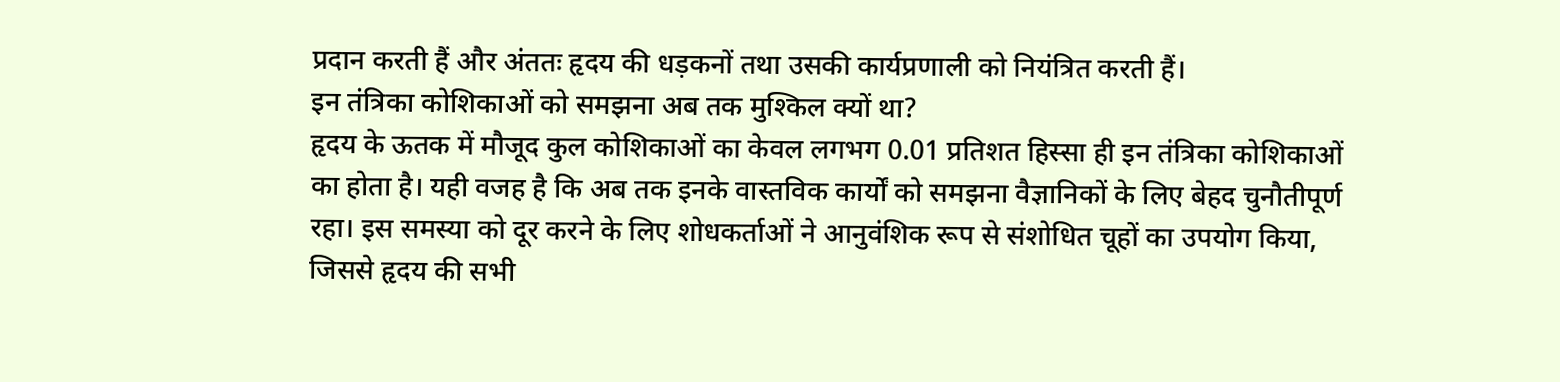प्रदान करती हैं और अंततः हृदय की धड़कनों तथा उसकी कार्यप्रणाली को नियंत्रित करती हैं।
इन तंत्रिका कोशिकाओं को समझना अब तक मुश्किल क्यों था?
हृदय के ऊतक में मौजूद कुल कोशिकाओं का केवल लगभग 0.01 प्रतिशत हिस्सा ही इन तंत्रिका कोशिकाओं का होता है। यही वजह है कि अब तक इनके वास्तविक कार्यों को समझना वैज्ञानिकों के लिए बेहद चुनौतीपूर्ण रहा। इस समस्या को दूर करने के लिए शोधकर्ताओं ने आनुवंशिक रूप से संशोधित चूहों का उपयोग किया, जिससे हृदय की सभी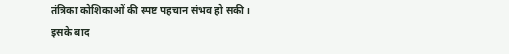तंत्रिका कोशिकाओं की स्पष्ट पहचान संभव हो सकी। इसके बाद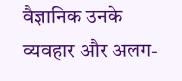वैज्ञानिक उनके व्यवहार और अलग-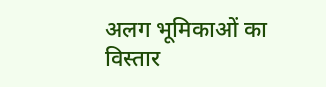अलग भूमिकाओं का विस्तार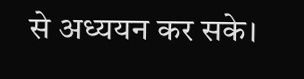से अध्ययन कर सके।